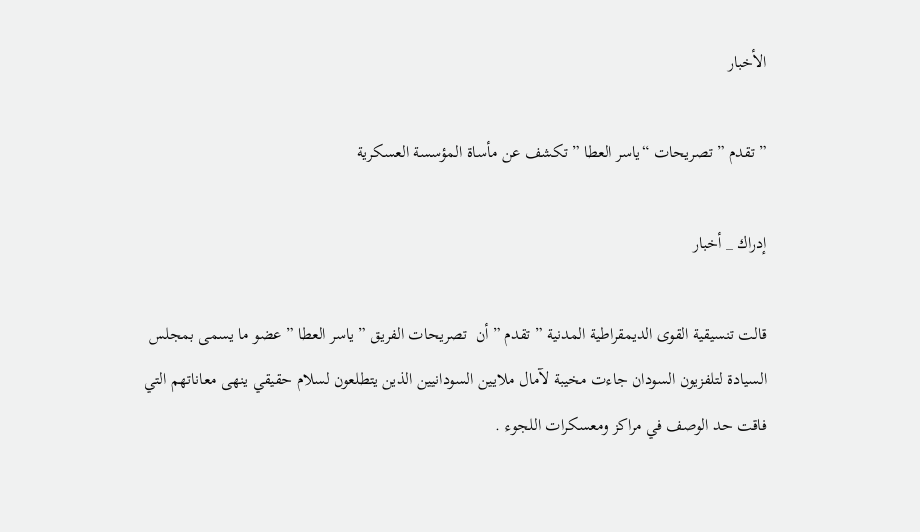الأخبار

” تقدم ” تصريحات “ياسر العطا ” تكشف عن مأساة المؤسسة العسكرية

إدراك _ أخبار

قالت تنسيقية القوى الديمقراطية المدنية ” تقدم ” أن  تصريحات الفريق ” ياسر العطا ” عضو ما يسمى بمجلس السيادة لتلفزيون السودان جاءت مخيبة لآمال ملايين السودانيين الذين يتطلعون لسلام حقيقي ينهى معاناتهم التي فاقت حد الوصف في مراكز ومعسكرات اللجوء .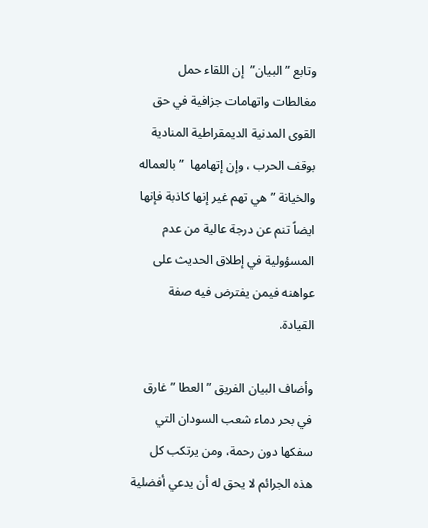وتابع ” البيان”  إن اللقاء حمل مغالطات واتهامات جزافية في حق القوى المدنية الديمقراطية المنادية بوقف الحرب ، وإن إتهامها  ” بالعماله والخيانة ” هي تهم غير إنها كاذبة فإنها ايضاً تنم عن درجة عالية من عدم المسؤولية في إطلاق الحديث على عواهنه فيمن يفترض فيه صفة القيادة.

وأضاف البيان الفريق ” العطا ” غارق في بحر دماء شعب السودان التي سفكها دون رحمة، ومن يرتكب كل هذه الجرائم لا يحق له أن يدعي أفضلية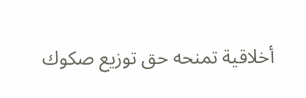أخلاقية تمنحه حق توزيع صكوك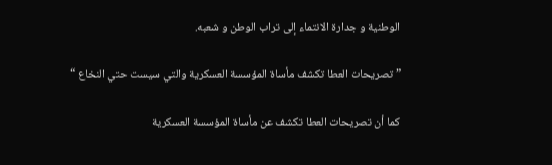الوطنية و جدارة الانتماء إلى تراب الوطن و شعبه.

” تصريحات العطا تكشف مأساة المؤسسة العسكرية والتي سيست حتي النخاع “

كما أن تصريحات العطا تكشف عن مأساة المؤسسة العسكرية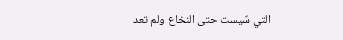التي سٌيست حتى النخاع ولم تعد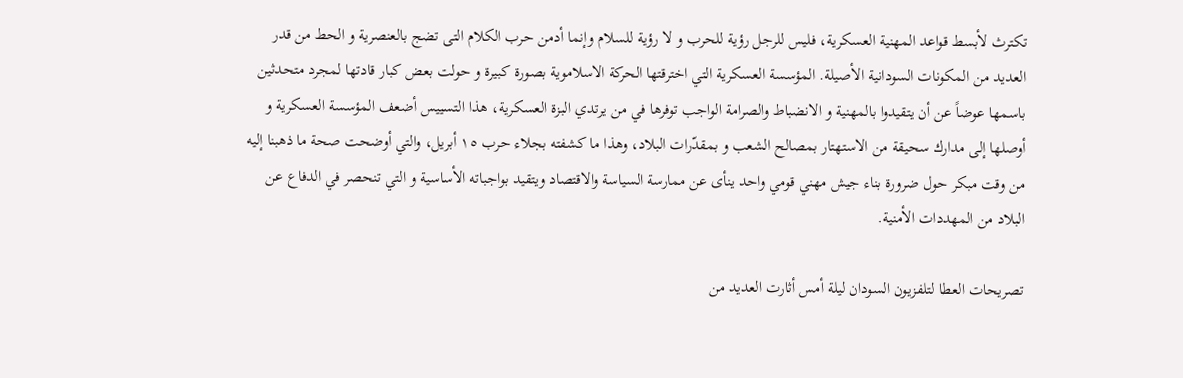تكترث لأبسط قواعد المهنية العسكرية، فليس للرجل رؤية للحرب و لا رؤية للسلام وإنما أدمن حرب الكلام التى تضج بالعنصرية و الحط من قدر العديد من المكونات السودانية الأصيلة. المؤسسة العسكرية التي اخترقتها الحركة الاسلاموية بصورة كبيرة و حولت بعض كبار قادتها لمجرد متحدثين باسمها عوضاً عن أن يتقيدوا بالمهنية و الانضباط والصرامة الواجب توفرها في من يرتدي البزة العسكرية، هذا التسييس أضعف المؤسسة العسكرية و أوصلها إلى مدارك سحيقة من الاستهتار بمصالح الشعب و بمقدّرات البلاد، وهذا ما كشفته بجلاء حرب ١٥ أبريل، والتي أوضحت صحة ما ذهبنا إليه من وقت مبكر حول ضرورة بناء جيش مهني قومي واحد ينأى عن ممارسة السياسة والاقتصاد ويتقيد بواجباته الأساسية و التي تنحصر في الدفاع عن البلاد من المهددات الأمنية.

تصريحات العطا لتلفزيون السودان ليلة أمس أثارت العديد من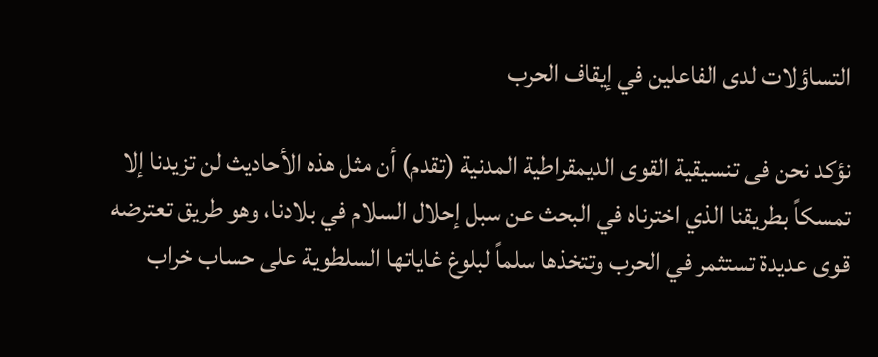التساؤلات لدى الفاعلين في إيقاف الحرب

نؤكد نحن فى تنسيقية القوى الديمقراطية المدنية (تقدم) أن مثل هذه الأحاديث لن تزيدنا إلا تمسكاً بطريقنا الذي اخترناه في البحث عن سبل إحلال السلام في بلادنا، وهو طريق تعترضه قوى عديدة تستثمر في الحرب وتتخذها سلماً لبلوغ غاياتها السلطوية على حساب خراب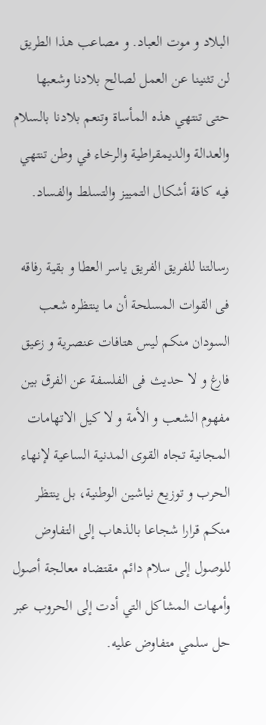البلاد و موت العباد. و مصاعب هذا الطريق لن تثنينا عن العمل لصالح بلادنا وشعبها حتى تنتهي هذه المأساة وتنعم بلادنا بالسلام والعدالة والديمقراطية والرخاء في وطن تنتهي فيه كافة أشكال التمييز والتسلط والفساد.

رسالتنا للفريق الفريق ياسر العطا و بقية رفاقه فى القوات المسلحة أن ما ينتظره شعب السودان منكم ليس هتافات عنصرية و زعيق فارغ و لا حديث فى الفلسفة عن الفرق بين مفهوم الشعب و الأمة و لا كيل الاتهامات المجانية تجاه القوى المدنية الساعية لإنهاء الحرب و توزيع نياشين الوطنية، بل ينتظر منكم قرارا شجاعا بالذهاب إلى التفاوض للوصول إلى سلام دائم مقتضاه معالجة أصول وأمهات المشاكل التي أدت إلى الحروب عبر حل سلمي متفاوض عليه.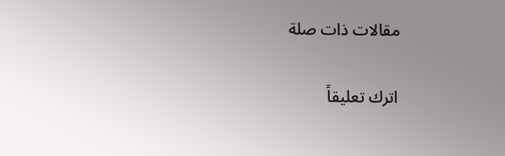مقالات ذات صلة

اترك تعليقاً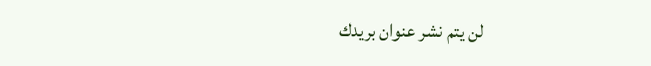لن يتم نشر عنوان بريدك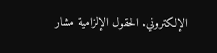الإلكتروني. الحقول الإلزامية مشار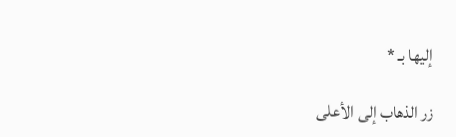إليها بـ *

زر الذهاب إلى الأعلى